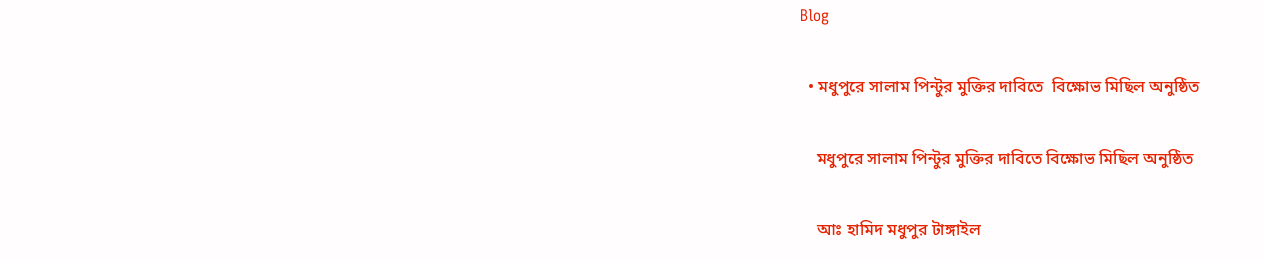Blog

  • মধুপুরে সালাম পিন্টুর মুক্তির দাবিতে  বিক্ষোভ মিছিল অনুষ্ঠিত

    মধুপুরে সালাম পিন্টুর মুক্তির দাবিতে বিক্ষোভ মিছিল অনুষ্ঠিত

    আঃ হামিদ মধুপুর টাঙ্গাইল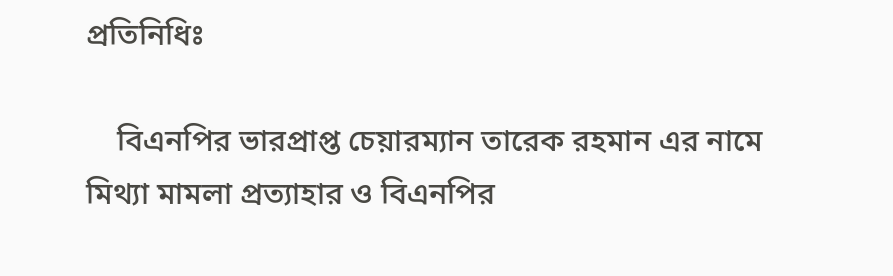প্রতিনিধিঃ

    বিএনপির ভারপ্রাপ্ত চেয়ারম্যান তারেক রহমান এর নামে মিথ্যা মামলা প্রত্যাহার ও বিএনপির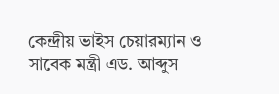কেন্দ্রীয় ভাইস চেয়ারম্যান ও সাবেক মন্ত্রী এড. আব্দুস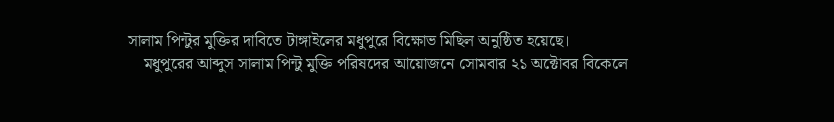সালাম পিন্টুর মুক্তির দাবিতে টাঙ্গাইলের মধুপুরে বিক্ষোভ মিছিল অনুষ্ঠিত হয়েছে।
    মধুপুরের আব্দুস সালাম পিন্টু মুক্তি পরিষদের আয়োজনে সোমবার ২১ অক্টোবর বিকেলে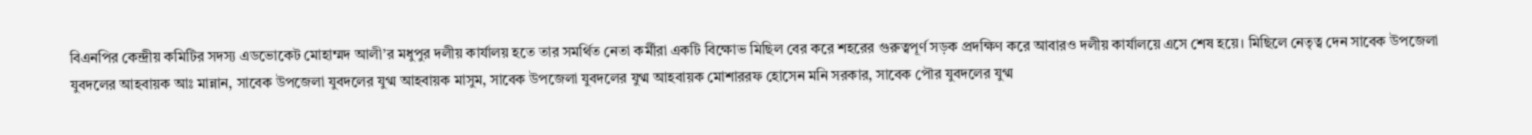বিএনপির কেন্দ্রীয় কমিটির সদস্য এডভোকেট মোহাম্মদ আলী’র মধুপুর দলীয় কার্যালয় হতে তার সমর্থিত নেতা কর্মীরা একটি বিক্ষোভ মিছিল বের করে শহরের গুরুত্বপূর্ণ সড়ক প্রদক্ষিণ করে আবারও দলীয় কার্যালয়ে এসে শেষ হয়ে। মিছিলে নেতৃত্ব দেন সাবেক উপজেলা যুবদলের আহবায়ক আঃ মান্নান, সাবেক উপজেলা যুবদলের যুগ্ম আহবায়ক মাসুম, সাবেক উপজেলা যুবদলের যুগ্ম আহবায়ক মোশাররফ হোসেন মনি সরকার, সাবেক পৌর যুবদলের যুগ্ম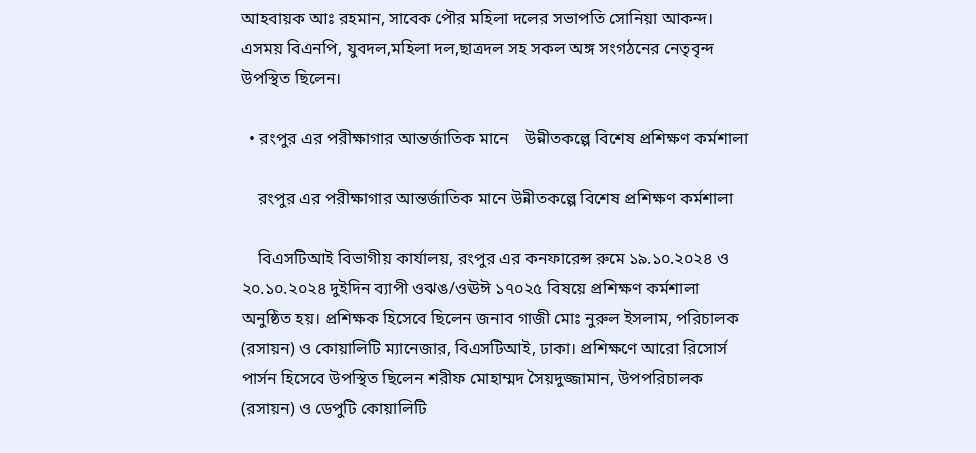আহবায়ক আঃ রহমান, সাবেক পৌর মহিলা দলের সভাপতি সোনিয়া আকন্দ। এসময় বিএনপি, যুবদল,মহিলা দল,ছাত্রদল সহ সকল অঙ্গ সংগঠনের নেতৃবৃন্দ উপস্থিত ছিলেন।

  • রংপুর এর পরীক্ষাগার আন্তর্জাতিক মানে    উন্নীতকল্পে বিশেষ প্রশিক্ষণ কর্মশালা

    রংপুর এর পরীক্ষাগার আন্তর্জাতিক মানে উন্নীতকল্পে বিশেষ প্রশিক্ষণ কর্মশালা

    বিএসটিআই বিভাগীয় কার্যালয়, রংপুর এর কনফারেন্স রুমে ১৯.১০.২০২৪ ও ২০.১০.২০২৪ দুইদিন ব্যাপী ওঝঙ/ওঊঈ ১৭০২৫ বিষয়ে প্রশিক্ষণ কর্মশালা অনুষ্ঠিত হয়। প্রশিক্ষক হিসেবে ছিলেন জনাব গাজী মোঃ নুরুল ইসলাম, পরিচালক (রসায়ন) ও কোয়ালিটি ম্যানেজার, বিএসটিআই, ঢাকা। প্রশিক্ষণে আরো রিসোর্স পার্সন হিসেবে উপস্থিত ছিলেন শরীফ মোহাম্মদ সৈয়দুজ্জামান, উপপরিচালক (রসায়ন) ও ডেপুটি কোয়ালিটি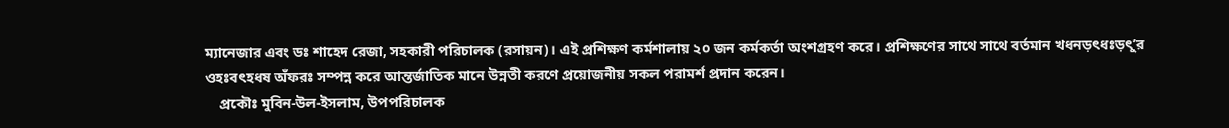ম্যানেজার এবং ডঃ শাহেদ রেজা, সহকারী পরিচালক (রসায়ন)। এই প্রশিক্ষণ কর্মশালায় ২০ জন কর্মকর্তা অংশগ্রহণ করে। প্রশিক্ষণের সাথে সাথে বর্তমান খধনড়ৎধঃড়ৎু’র ওহঃবৎহধষ অঁফরঃ সম্পন্ন করে আন্তর্জাতিক মানে উন্নতী করণে প্রয়োজনীয় সকল পরামর্শ প্রদান করেন।
    প্রকৌঃ মুবিন-উল-ইসলাম, উপপরিচালক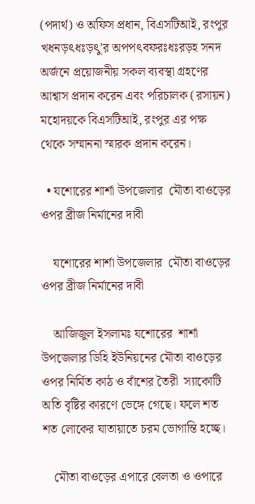(পদার্থ) ও অফিস প্রধান, বিএসটিআই, রংপুর খধনড়ৎধঃড়ৎু’র অপপৎবফরঃধঃরড়হ সনদ অর্জনে প্রয়োজনীয় সকল ব্যবস্থা গ্রহণের আশ্বাস প্রদান করেন এবং পরিচালক (রসায়ন) মহোদয়কে বিএসটিআই, রংপুর এর পক্ষ থেকে সম্মাননা স্মারক প্রদান করেন।

  • যশোরের শার্শা উপজেলার  মৌতা বাওড়ের ওপর ব্রীজ নির্মানের দাবী

    যশোরের শার্শা উপজেলার  মৌতা বাওড়ের ওপর ব্রীজ নির্মানের দাবী

    আজিজুল ইসলামঃ যশোরের  শার্শা উপজেলার ডিহি ইউনিয়নের মৌতা বাওড়ের ওপর নির্মিত কাঠ ও বাঁশের তৈরী  স্যাকোটি অতি বৃষ্টির কারণে ভেঙ্গে গেছে। ফলে শত শত লোকের যাতায়াতে চরম ভোগান্তি হচ্ছে।

    মৌতা বাওড়ের এপারে বেলতা ও ওপারে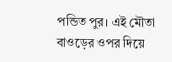পন্ডিত পুর। এই মৌতা বাওড়ের ওপর দিয়ে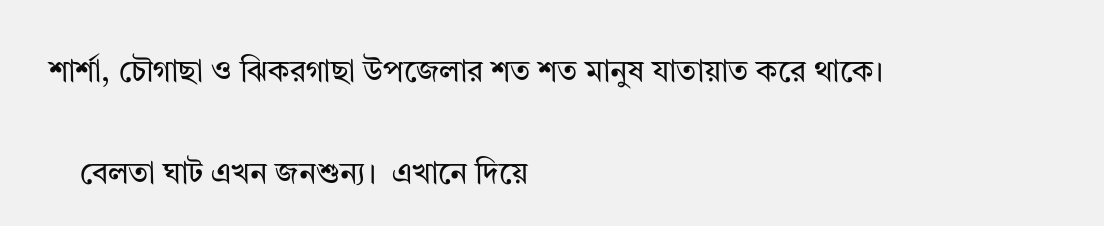শার্শা, চৌগাছা ও ঝিকরগাছা উপজেলার শত শত মানুষ যাতায়াত করে থাকে।

    বেলতা ঘাট এখন জনশুন্য।  এখানে দিয়ে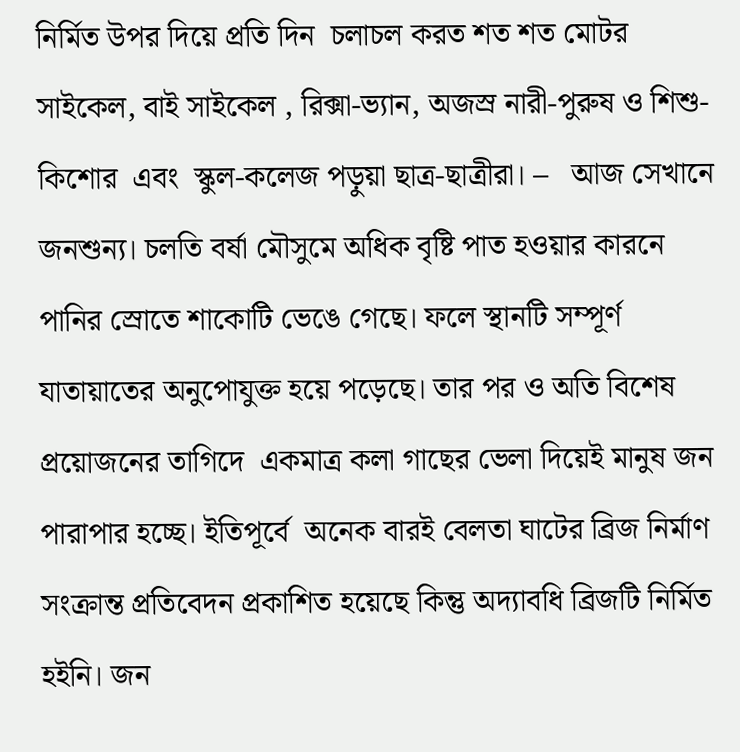নির্মিত উপর দিয়ে প্রতি দিন  চলাচল করত শত শত মোটর সাইকেল, বাই সাইকেল , রিক্সা-ভ্যান, অজস্র নারী-পুরুষ ও শিশু-কিশোর  এবং  স্কুল-কলেজ পড়ুয়া ছাত্র-ছাত্রীরা। –   আজ সেখানে জনশুন্য। চলতি বর্ষা মৌসুমে অধিক বৃষ্টি পাত হওয়ার কারনে পানির স্রোতে শাকোটি ভেঙে গেছে। ফলে স্থানটি সম্পূর্ণ যাতায়াতের অনুপোযুক্ত হয়ে পড়েছে। তার পর ও অতি বিশেষ প্রয়োজনের তাগিদে  একমাত্র কলা গাছের ভেলা দিয়েই মানুষ জন পারাপার হচ্ছে। ইতিপূর্বে  অনেক বারই বেলতা ঘাটের ব্রিজ নির্মাণ সংক্রান্ত প্রতিবেদন প্রকাশিত হয়েছে কিন্তু অদ্যাবধি ব্রিজটি নির্মিত হইনি। জন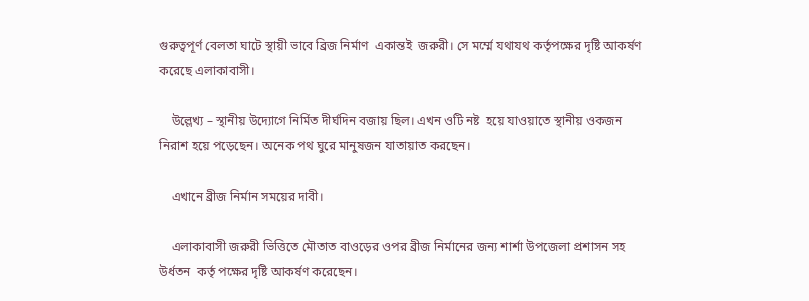গুরুত্বপূর্ণ বেলতা ঘাটে স্থায়ী ভাবে ব্রিজ নির্মাণ  একান্তই  জরুরী। সে মর্ম্মে যথাযথ কর্তৃপক্ষের দৃষ্টি আকর্ষণ করেছে এলাকাবাসী।

    উল্লেখ্য – স্থানীয় উদ্যোগে নির্মিত দীর্ঘদিন বজায় ছিল। এখন ওটি নষ্ট  হয়ে যাওয়াতে স্থানীয় ওকজন নিরাশ হয়ে পড়েছেন। অনেক পথ ঘুরে মানুষজন যাতায়াত করছেন।

    এখানে ব্রীজ নির্মান সময়ের দাবী।

    এলাকাবাসী জরুরী ভিত্তিতে মৌতাত বাওড়ের ওপর ব্রীজ নির্মানের জন্য শার্শা উপজেলা প্রশাসন সহ উর্ধতন  কর্তৃ পক্ষের দৃষ্টি আকর্ষণ করেছেন।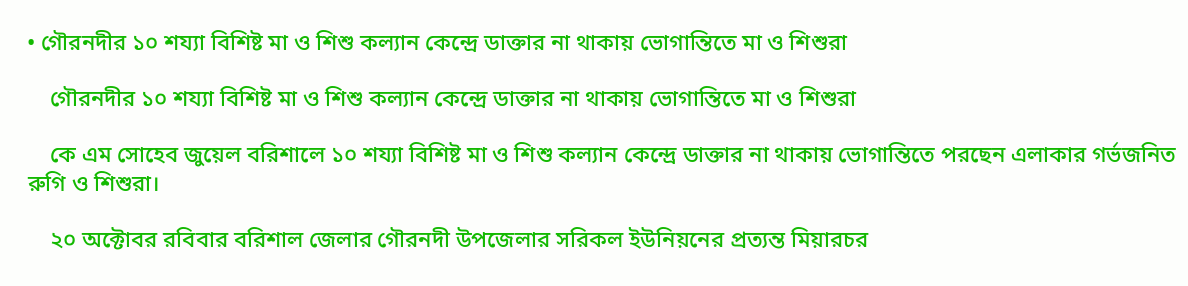• গৌরনদীর ১০ শয্যা বিশিষ্ট মা ও শিশু কল্যান কেন্দ্রে ডাক্তার না থাকায় ভোগান্তিতে মা ও শিশুরা

    গৌরনদীর ১০ শয্যা বিশিষ্ট মা ও শিশু কল্যান কেন্দ্রে ডাক্তার না থাকায় ভোগান্তিতে মা ও শিশুরা

    কে এম সোহেব জুয়েল বরিশালে ১০ শয্যা বিশিষ্ট মা ও শিশু কল্যান কেন্দ্রে ডাক্তার না থাকায় ভোগান্তিতে পরছেন এলাকার গর্ভজনিত রুগি ও শিশুরা।

    ২০ অক্টোবর রবিবার বরিশাল জেলার গৌরনদী উপজেলার সরিকল ইউনিয়নের প্রত্যন্ত মিয়ারচর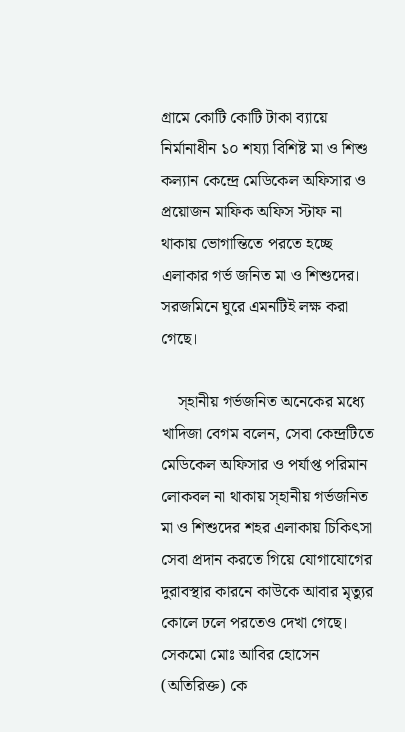গ্রামে কোটি কোটি টাকা ব্যায়ে নির্মানাধীন ১০ শয্যা বিশিষ্ট মা ও শিশু কল্যান কেন্দ্রে মেডিকেল অফিসার ও প্রয়োজন মাফিক অফিস স্টাফ না থাকায় ভোগান্তিতে পরতে হচ্ছে এলাকার গর্ভ জনিত মা ও শিশুদের। সরজমিনে ঘুরে এমনটিই লক্ষ করা গেছে।

    স্হানীয় গর্ভজনিত অনেকের মধ্যে খাদিজা বেগম বলেন, সেবা কেন্দ্রটিতে মেডিকেল অফিসার ও পর্যাপ্ত পরিমান লোকবল না থাকায় স্হানীয় গর্ভজনিত মা ও শিশুদের শহর এলাকায় চিকিৎসা সেবা প্রদান করতে গিয়ে যোগাযোগের দুরাবস্থার কারনে কাউকে আবার মৃত্যুর কোলে ঢলে পরতেও দেখা গেছে। সেকমো মোঃ আবির হোসেন (অতিরিক্ত) কে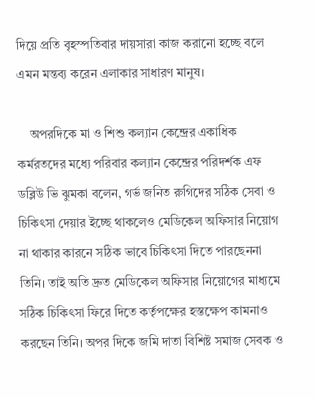দিয়ে প্রতি বৃহস্পতিবার দায়সারা কাজ করানো হচ্ছে বলে এমন মন্তব্য করেন এলাকার সাধারণ মানুষ।

    অপরদিকে মা ও শিশু কল্যান কেন্দ্রের একাধিক কর্মরতদের মধ্যে পরিবার কল্যান কেন্দ্রের পরিদর্শক এফ ডব্লিউ ভি ঝুমকা বলেন, গর্ভ জনিত রুগিদের সঠিক সেবা ও চিকিৎসা দেয়ার ইচ্ছে থাকলেও মেডিকেল অফিসার নিয়োগ না থাকার কারনে সঠিক ভাবে চিকিৎসা দিতে পারছেননা তিনি। তাই অতি দ্রুত মেডিকেল অফিসার নিয়োগের মাধ্যমে সঠিক চিকিৎসা ফিরে দিতে কর্তৃপক্ষের হস্তক্ষেপ কামনাও করছেন তিনি। অপর দিকে জমি দাতা বিশিষ্ট সমাজ সেবক ও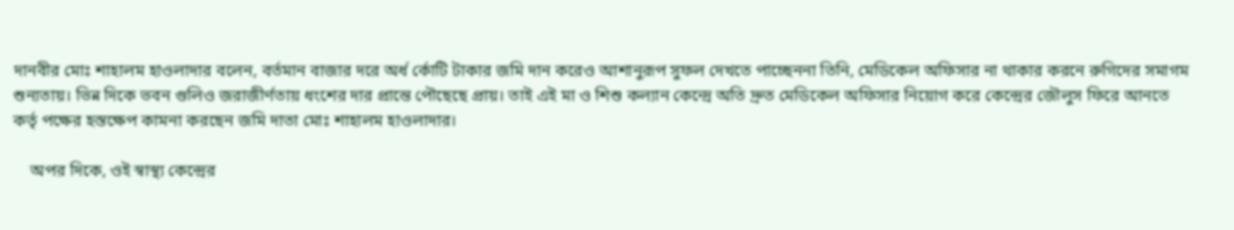দানবীর মোঃ শাহালম হাওলাদার বলেন, বর্তমান বাজার দরে অর্ধ র্কোটি টাকার জমি দান করেও আশানুরূপ সুফল দেখতে পাচ্ছেননা তিনি, মেডিকেল অফিসার না থাকার করনে রুগিদের সমাগম শুন্যতায়। ভিন্ন দিকে ভবন গুলিও জরাজীর্ণতায় ধংশের দার প্রান্তে পৌছেছে প্রায়। তাই এই মা ও শিশু কল্যান কেন্দ্রে অতি দ্রুত মেডিকেল অফিসার নিয়োগ করে কেন্দ্রের জৌলুস ফিরে আনতে কর্তৃ পক্ষের হস্তক্ষেপ কামনা করছেন জমি দাতা মোঃ শাহালম হাওলাদার।

    অপর দিকে, ওই স্বাস্থ্য কেন্দ্রের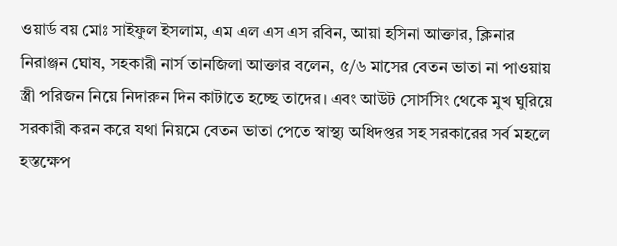ওয়ার্ড বয় মোঃ সাইফুল ইসলাম, এম এল এস এস রবিন, আয়া হসিনা আক্তার, ক্লিনার নিরাঞ্জন ঘোষ, সহকারী নার্স তানজিলা আক্তার বলেন, ৫/৬ মাসের বেতন ভাতা না পাওয়ায় স্ত্রী পরিজন নিয়ে নিদারুন দিন কাটাতে হচ্ছে তাদের। এবং আউট সোর্সসিং থেকে মুখ ঘুরিয়ে সরকারী করন করে যথা নিয়মে বেতন ভাতা পেতে স্বাস্থ্য অধিদপ্তর সহ সরকারের সর্ব মহলে হস্তক্ষেপ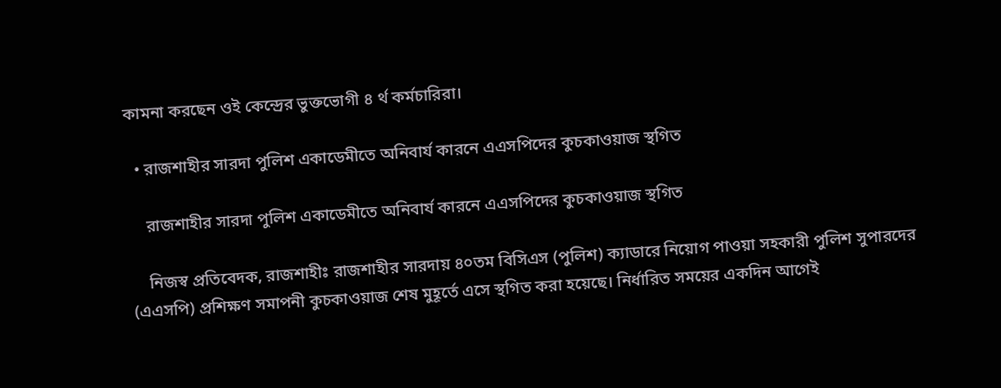কামনা করছেন ওই কেন্দ্রের ভুক্তভোগী ৪ র্থ কর্মচারিরা।

  • রাজশাহীর সারদা পুলিশ একাডেমীতে অনিবার্য কারনে এএসপিদের কুচকাওয়াজ স্থগিত

    রাজশাহীর সারদা পুলিশ একাডেমীতে অনিবার্য কারনে এএসপিদের কুচকাওয়াজ স্থগিত

    নিজস্ব প্রতিবেদক, রাজশাহীঃ রাজশাহীর সারদায় ৪০তম বিসিএস (পুলিশ) ক্যাডারে নিয়োগ পাওয়া সহকারী পুলিশ সুপারদের (এএসপি) প্রশিক্ষণ সমাপনী কুচকাওয়াজ শেষ মুহূর্তে এসে স্থগিত করা হয়েছে। নির্ধারিত সময়ের একদিন আগেই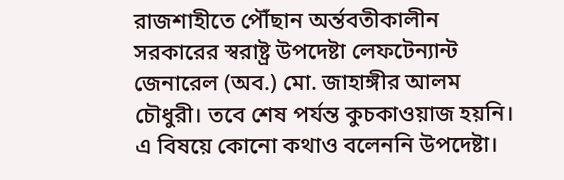রাজশাহীতে পৌঁছান অর্ন্তবতীকালীন সরকারের স্বরাষ্ট্র উপদেষ্টা লেফটেন্যান্ট জেনারেল (অব.) মো. জাহাঙ্গীর আলম চৌধুরী। তবে শেষ পর্যন্ত কুচকাওয়াজ হয়নি। এ বিষয়ে কোনো কথাও বলেননি উপদেষ্টা।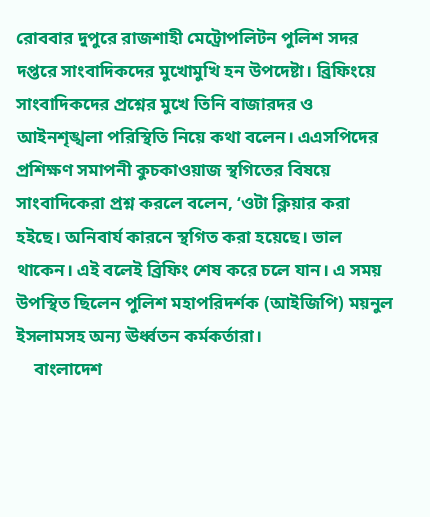রোববার দুপুরে রাজশাহী মেট্রোপলিটন পুলিশ সদর দপ্তরে সাংবাদিকদের মুখোমুখি হন উপদেষ্টা। ব্রিফিংয়ে সাংবাদিকদের প্রশ্নের মুখে তিনি বাজারদর ও আইনশৃঙ্খলা পরিস্থিতি নিয়ে কথা বলেন। এএসপিদের প্রশিক্ষণ সমাপনী কুচকাওয়াজ স্থগিতের বিষয়ে সাংবাদিকেরা প্রশ্ন করলে বলেন, ‘ওটা ক্লিয়ার করা হইছে। অনিবার্য কারনে স্থগিত করা হয়েছে। ভাল থাকেন। এই বলেই ব্রিফিং শেষ করে চলে যান। এ সময় উপস্থিত ছিলেন পুলিশ মহাপরিদর্শক (আইজিপি) ময়নুল ইসলামসহ অন্য ঊর্ধ্বতন কর্মকর্তারা।
    বাংলাদেশ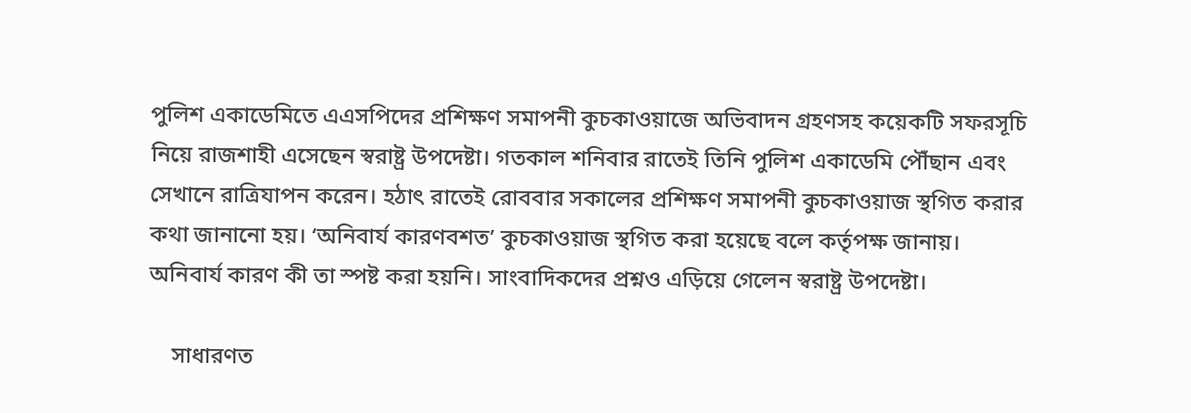পুলিশ একাডেমিতে এএসপিদের প্রশিক্ষণ সমাপনী কুচকাওয়াজে অভিবাদন গ্রহণসহ কয়েকটি সফরসূচি নিয়ে রাজশাহী এসেছেন স্বরাষ্ট্র উপদেষ্টা। গতকাল শনিবার রাতেই তিনি পুলিশ একাডেমি পৌঁছান এবং সেখানে রাত্রিযাপন করেন। হঠাৎ রাতেই রোববার সকালের প্রশিক্ষণ সমাপনী কুচকাওয়াজ স্থগিত করার কথা জানানো হয়। ‘অনিবার্য কারণবশত’ কুচকাওয়াজ স্থগিত করা হয়েছে বলে কর্তৃপক্ষ জানায়। অনিবার্য কারণ কী তা স্পষ্ট করা হয়নি। সাংবাদিকদের প্রশ্নও এড়িয়ে গেলেন স্বরাষ্ট্র উপদেষ্টা।

    সাধারণত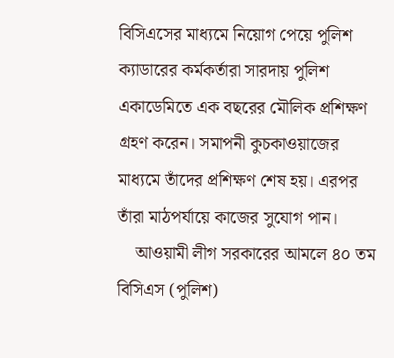বিসিএসের মাধ্যমে নিয়োগ পেয়ে পুলিশ ক্যাডারের কর্মকর্তারা সারদায় পুলিশ একাডেমিতে এক বছরের মৌলিক প্রশিক্ষণ গ্রহণ করেন। সমাপনী কুচকাওয়াজের মাধ্যমে তাঁদের প্রশিক্ষণ শেষ হয়। এরপর তাঁরা মাঠপর্যায়ে কাজের সুযোগ পান।
    আওয়ামী লীগ সরকারের আমলে ৪০ তম বিসিএস (পুলিশ)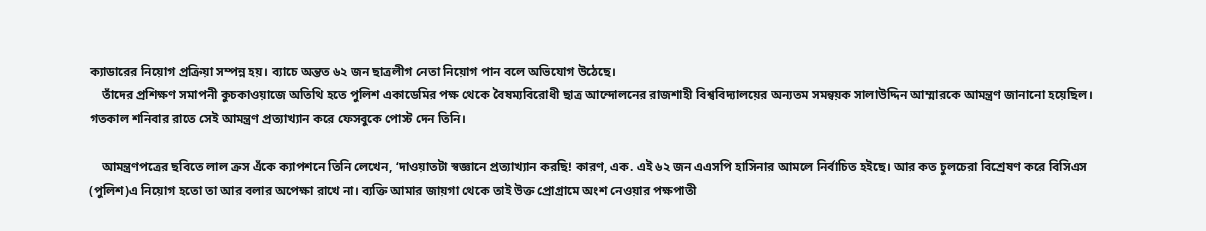ক্যাডারের নিয়োগ প্রক্রিয়া সম্পন্ন হয়। ব্যাচে অন্তত ৬২ জন ছাত্রলীগ নেতা নিয়োগ পান বলে অভিযোগ উঠেছে।
    তাঁদের প্রশিক্ষণ সমাপনী কুচকাওয়াজে অতিথি হতে পুলিশ একাডেমির পক্ষ থেকে বৈষম্যবিরোধী ছাত্র আন্দোলনের রাজশাহী বিশ্ববিদ্যালয়ের অন্যতম সমন্বয়ক সালাউদ্দিন আম্মারকে আমন্ত্রণ জানানো হয়েছিল। গতকাল শনিবার রাতে সেই আমন্ত্রণ প্রত্যাখ্যান করে ফেসবুকে পোস্ট দেন তিনি।

    আমন্ত্রণপত্রের ছবিতে লাল ক্রস এঁকে ক্যাপশনে তিনি লেখেন, ‘দাওয়াতটা স্বজ্ঞানে প্রত্যাখ্যান করছি! কারণ, এক. এই ৬২ জন এএসপি হাসিনার আমলে নির্বাচিত হইছে। আর কত চুলচেরা বিশ্রেষণ করে বিসিএস (পুলিশ)এ নিয়োগ হতো তা আর বলার অপেক্ষা রাখে না। ব্যক্তি আমার জায়গা থেকে তাই উক্ত প্রোগ্রামে অংশ নেওয়ার পক্ষপাতী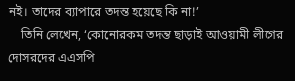নই। তাদের ব্যাপারে তদন্ত হয়েছে কি না!’
    তিনি লেখেন, ‘কোনোরকম তদন্ত ছাড়াই আওয়ামী লীগের দোসরদের এএসপি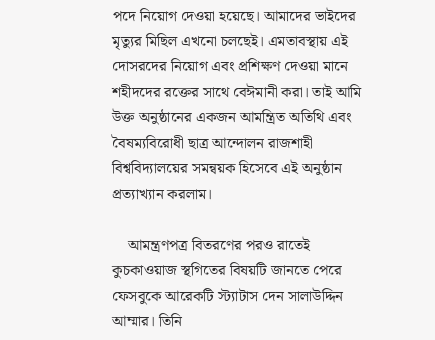পদে নিয়োগ দেওয়া হয়েছে। আমাদের ভাইদের মৃত্যুর মিছিল এখনো চলছেই। এমতাবস্থায় এই দোসরদের নিয়োগ এবং প্রশিক্ষণ দেওয়া মানে শহীদদের রক্তের সাথে বেঈমানী করা। তাই আমি উক্ত অনুষ্ঠানের একজন আমন্ত্রিত অতিথি এবং বৈষম্যবিরোধী ছাত্র আন্দোলন রাজশাহী বিশ্ববিদ্যালয়ের সমন্বয়ক হিসেবে এই অনুষ্ঠান প্রত্যাখ্যান করলাম।

    আমন্ত্রণপত্র বিতরণের পরও রাতেই কুচকাওয়াজ স্থগিতের বিষয়টি জানতে পেরে ফেসবুকে আরেকটি স্ট্যাটাস দেন সালাউদ্দিন আম্মার। তিনি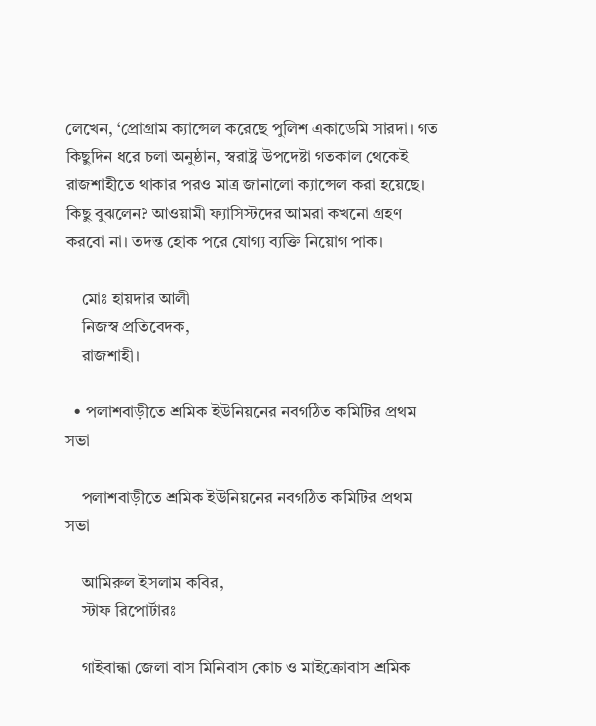লেখেন, ‘প্রোগ্রাম ক্যান্সেল করেছে পুলিশ একাডেমি সারদা। গত কিছুদিন ধরে চলা অনুষ্ঠান, স্বরাষ্ট্র উপদেষ্টা গতকাল থেকেই রাজশাহীতে থাকার পরও মাত্র জানালো ক্যান্সেল করা হয়েছে। কিছু বুঝলেন? আওয়ামী ফ্যাসিস্টদের আমরা কখনো গ্রহণ করবো না। তদন্ত হোক পরে যোগ্য ব্যক্তি নিয়োগ পাক।

    মোঃ হায়দার আলী
    নিজস্ব প্রতিবেদক,
    রাজশাহী।

  • পলাশবাড়ীতে শ্রমিক ইউনিয়নের নবগঠিত কমিটির প্রথম সভা

    পলাশবাড়ীতে শ্রমিক ইউনিয়নের নবগঠিত কমিটির প্রথম সভা

    আমিরুল ইসলাম কবির,
    স্টাফ রিপোর্টারঃ

    গাইবান্ধা জেলা বাস মিনিবাস কোচ ও মাইক্রোবাস শ্রমিক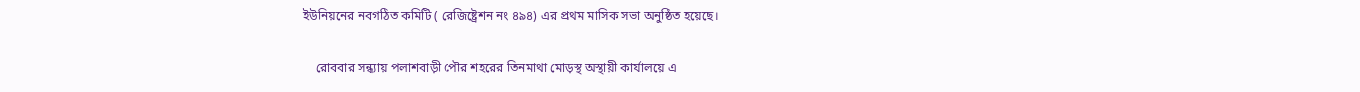ইউনিয়নের নবগঠিত কমিটি ( রেজিষ্ট্রেশন নং ৪৯৪) এর প্রথম মাসিক সভা অনুষ্ঠিত হয়েছে।

    রোববার সন্ধ্যায় পলাশবাড়ী পৌর শহরের তিনমাথা মোড়স্থ অস্থায়ী কার্যালয়ে এ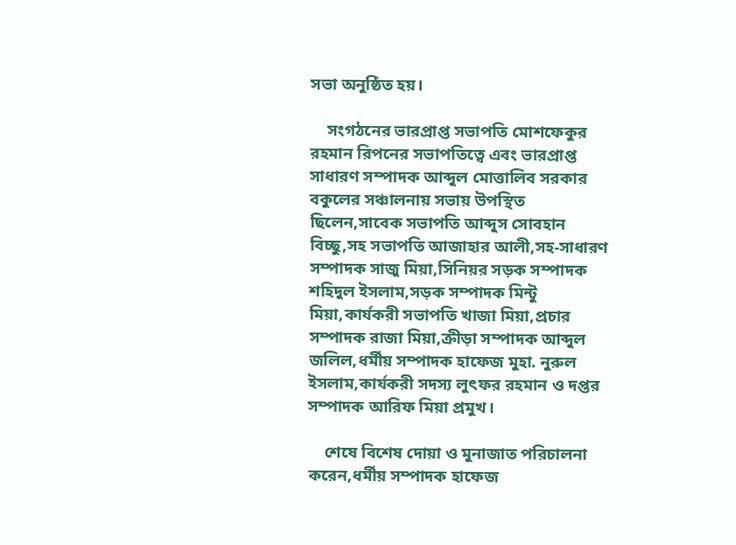সভা অনুষ্ঠিত হয়।

    সংগঠনের ভারপ্রাপ্ত সভাপতি মোশফেকুর রহমান রিপনের সভাপতিত্বে এবং ভারপ্রাপ্ত সাধারণ সম্পাদক আব্দুল মোত্তালিব সরকার বকুলের সঞ্চালনায় সভায় উপস্থিত ছিলেন,সাবেক সভাপতি আব্দুস সোবহান বিচ্ছু,সহ সভাপতি আজাহার আলী,সহ-সাধারণ সম্পাদক সাজু মিয়া,সিনিয়র সড়ক সম্পাদক শহিদুল ইসলাম,সড়ক সম্পাদক মিন্টু মিয়া,কার্যকরী সভাপতি খাজা মিয়া,প্রচার সম্পাদক রাজা মিয়া,ক্রীড়া সম্পাদক আব্দুল জলিল,ধর্মীয় সম্পাদক হাফেজ মুহা. নুরুল ইসলাম,কার্যকরী সদস্য লুৎফর রহমান ও দপ্তর সম্পাদক আরিফ মিয়া প্রমুখ।

    শেষে বিশেষ দোয়া ও মুনাজাত পরিচালনা করেন,ধর্মীয় সম্পাদক হাফেজ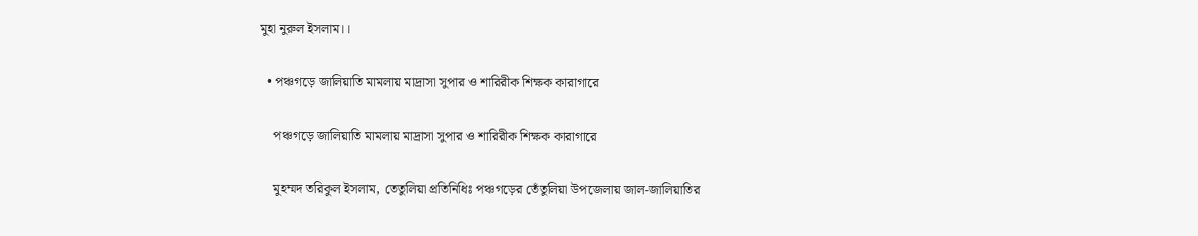মুহা নুরুল ইসলাম।।

  • পঞ্চগড়ে জালিয়াতি মামলায় মাদ্রাসা সুপার ও শারিরীক শিক্ষক কারাগারে

    পঞ্চগড়ে জালিয়াতি মামলায় মাদ্রাসা সুপার ও শারিরীক শিক্ষক কারাগারে

    মুহম্মদ তরিকুল ইসলাম, তেতুলিয়া প্রতিনিধিঃ পঞ্চগড়ের তেঁতুলিয়া উপজেলায় জাল-জালিয়াতির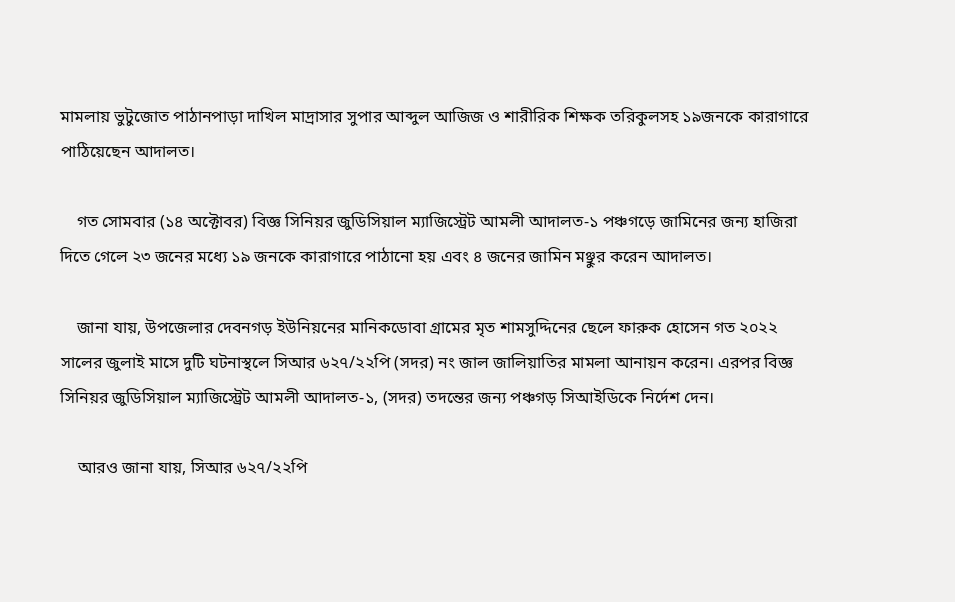মামলায় ভুটুজোত পাঠানপাড়া দাখিল মাদ্রাসার সুপার আব্দুল আজিজ ও শারীরিক শিক্ষক তরিকুলসহ ১৯জনকে কারাগারে পাঠিয়েছেন আদালত।

    গত সোমবার (১৪ অক্টোবর) বিজ্ঞ সিনিয়র জুডিসিয়াল ম্যাজিস্ট্রেট আমলী আদালত-১ পঞ্চগড়ে জামিনের জন্য হাজিরা দিতে গেলে ২৩ জনের মধ্যে ১৯ জনকে কারাগারে পাঠানো হয় এবং ৪ জনের জামিন মঞ্ছুর করেন আদালত।

    জানা যায়, উপজেলার দেবনগড় ইউনিয়নের মানিকডোবা গ্রামের মৃত শামসুদ্দিনের ছেলে ফারুক হোসেন গত ২০২২ সালের জুলাই মাসে দুটি ঘটনাস্থলে সিআর ৬২৭/২২পি (সদর) নং জাল জালিয়াতির মামলা আনায়ন করেন। এরপর বিজ্ঞ সিনিয়র জুডিসিয়াল ম্যাজিস্ট্রেট আমলী আদালত-১, (সদর) তদন্তের জন্য পঞ্চগড় সিআইডিকে নির্দেশ দেন।

    আরও জানা যায়, সিআর ৬২৭/২২পি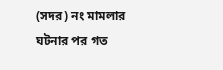(সদর) নং মামলার ঘটনার পর গত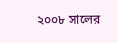২০০৮ সালের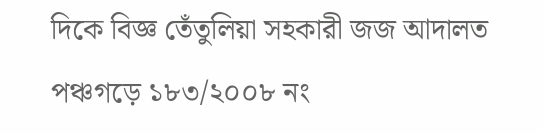দিকে বিজ্ঞ তেঁতুলিয়া সহকারী জজ আদালত পঞ্চগড়ে ১৮৩/২০০৮ নং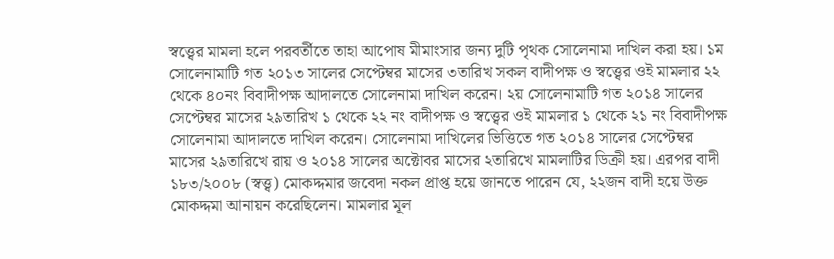স্বত্ত্বের মামলা হলে পরবর্তীতে তাহা আপোষ মীমাংসার জন্য দুটি পৃথক সোলেনামা দাখিল করা হয়। ১ম সোলেনামাটি গত ২০১৩ সালের সেপ্টেম্বর মাসের ৩তারিখ সকল বাদীপক্ষ ও স্বত্ত্বের ওই মামলার ২২ থেকে ৪০নং বিবাদীপক্ষ আদালতে সোলেনামা দাখিল করেন। ২য় সোলেনামাটি গত ২০১৪ সালের সেপ্টেম্বর মাসের ২৯তারিখ ১ থেকে ২২ নং বাদীপক্ষ ও স্বত্ত্বের ওই মামলার ১ থেকে ২১ নং বিবাদীপক্ষ সোলেনামা আদালতে দাখিল করেন। সোলেনামা দাখিলের ভিত্তিতে গত ২০১৪ সালের সেপ্টেম্বর মাসের ২৯তারিখে রায় ও ২০১৪ সালের অক্টোবর মাসের ২তারিখে মামলাটির ডিক্রী হয়। এরপর বাদী ১৮৩/২০০৮ (স্বত্ত্ব) মোকদ্দমার জবেদা নকল প্রাপ্ত হয়ে জানতে পারেন যে, ২২জন বাদী হয়ে উক্ত মোকদ্দমা আনায়ন করেছিলেন। মামলার মূল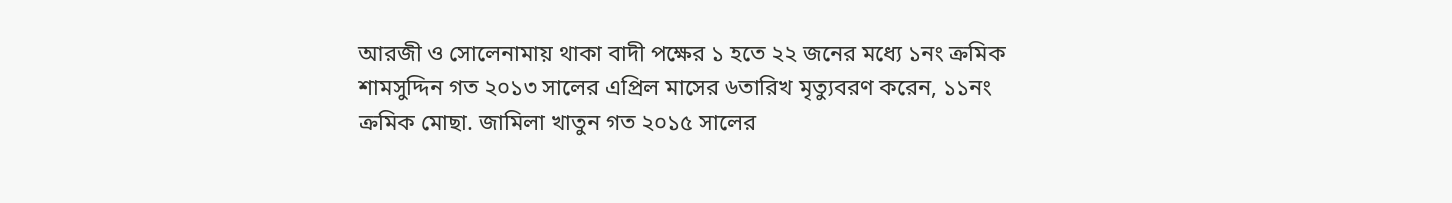আরজী ও সোলেনামায় থাকা বাদী পক্ষের ১ হতে ২২ জনের মধ্যে ১নং ক্রমিক শামসুদ্দিন গত ২০১৩ সালের এপ্রিল মাসের ৬তারিখ মৃত্যুবরণ করেন, ১১নং ক্রমিক মোছা. জামিলা খাতুন গত ২০১৫ সালের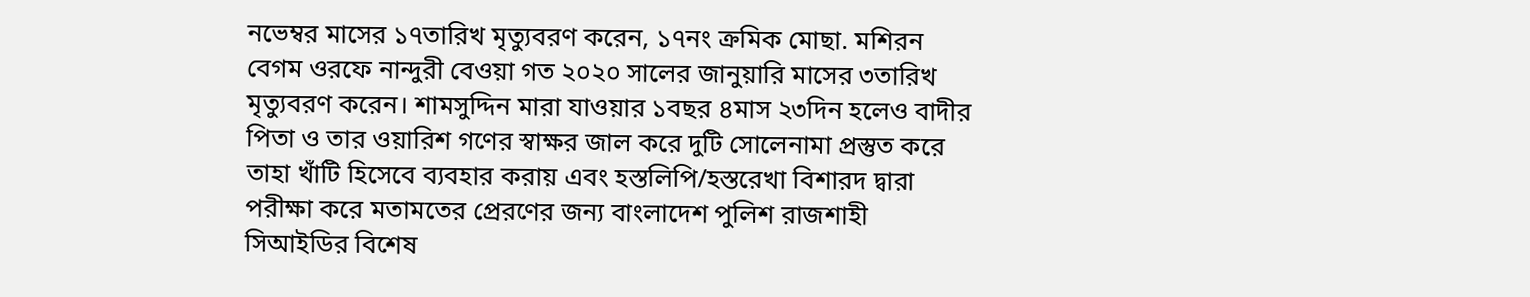নভেম্বর মাসের ১৭তারিখ মৃত্যুবরণ করেন, ১৭নং ক্রমিক মোছা. মশিরন বেগম ওরফে নান্দুরী বেওয়া গত ২০২০ সালের জানুয়ারি মাসের ৩তারিখ মৃত্যুবরণ করেন। শামসুদ্দিন মারা যাওয়ার ১বছর ৪মাস ২৩দিন হলেও বাদীর পিতা ও তার ওয়ারিশ গণের স্বাক্ষর জাল করে দুটি সোলেনামা প্রস্তুত করে তাহা খাঁটি হিসেবে ব্যবহার করায় এবং হস্তলিপি/হস্তরেখা বিশারদ দ্বারা পরীক্ষা করে মতামতের প্রেরণের জন্য বাংলাদেশ পুলিশ রাজশাহী সিআইডির বিশেষ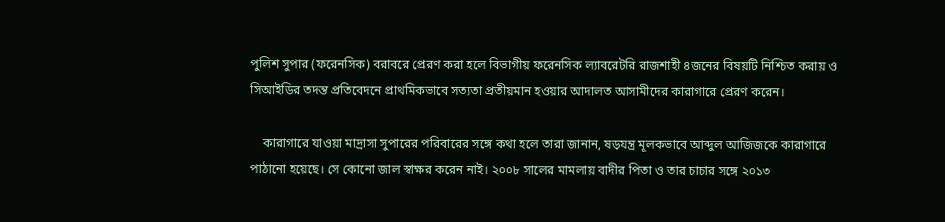পুলিশ সুপার (ফরেনসিক) বরাবরে প্রেরণ করা হলে বিভাগীয় ফরেনসিক ল্যাবরেটরি রাজশাহী ৪জনের বিষয়টি নিশ্চিত করায় ও সিআইডির তদন্ত প্রতিবেদনে প্রাথমিকভাবে সত্যতা প্রতীয়মান হওয়ার আদালত আসামীদের কারাগারে প্রেরণ করেন।

    কারাগারে যাওয়া মাদ্রাসা সুপারের পরিবারের সঙ্গে কথা হলে তারা জানান, ষড়যন্ত্র মূলকভাবে আব্দুল আজিজকে কারাগারে পাঠানো হয়েছে। সে কোনো জাল স্বাক্ষর করেন নাই। ২০০৮ সালের মামলায় বাদীর পিতা ও তার চাচার সঙ্গে ২০১৩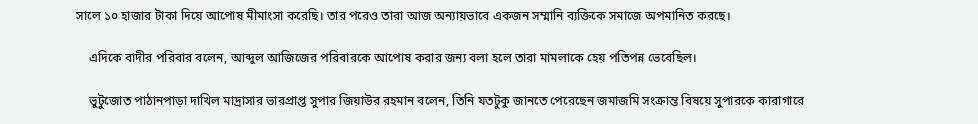সালে ১০ হাজার টাকা দিয়ে আপোষ মীমাংসা করেছি। তার পরেও তারা আজ অন্যায়ভাবে একজন সম্মানি ব্যক্তিকে সমাজে অপমানিত করছে।

    এদিকে বাদীর পরিবার বলেন, আব্দুল আজিজের পরিবারকে আপোষ করার জন্য বলা হলে তারা মামলাকে হেয় পতিপন্ন ভেবেছিল।

    ভুটুজোত পাঠানপাড়া দাখিল মাদ্রাসার ভারপ্রাপ্ত সুপার জিয়াউর রহমান বলেন, তিনি যতটুকু জানতে পেরেছেন জমাজমি সংক্রান্ত বিষয়ে সুপারকে কারাগারে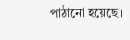পাঠানো হয়েছে।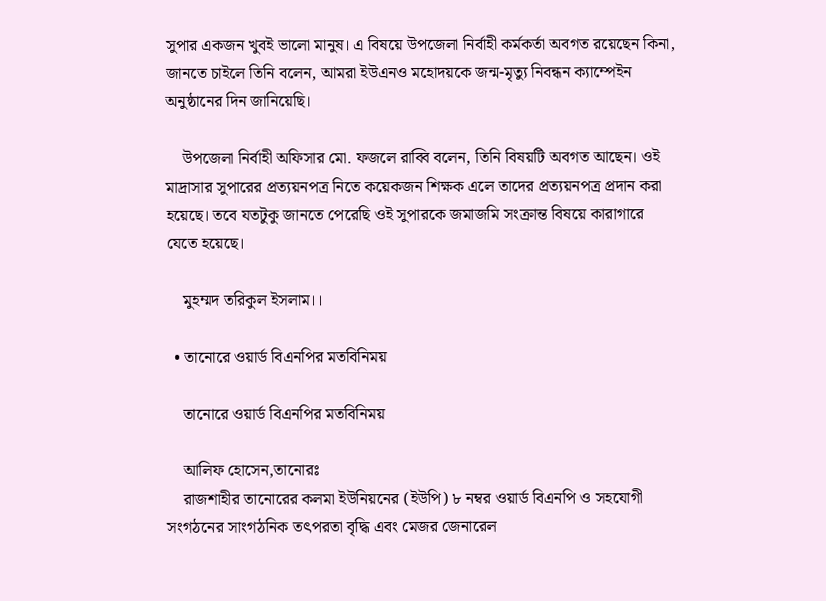সুপার একজন খুবই ভালো মানুষ। এ বিষয়ে উপজেলা নির্বাহী কর্মকর্তা অবগত রয়েছেন কিনা, জানতে চাইলে তিনি বলেন, আমরা ইউএনও মহোদয়কে জন্ম-মৃত্যু নিবন্ধন ক্যাম্পেইন অনুষ্ঠানের দিন জানিয়েছি।

    উপজেলা নির্বাহী অফিসার মো. ফজলে রাব্বি বলেন, তিনি বিষয়টি অবগত আছেন। ওই মাদ্রাসার সুপারের প্রত্যয়নপত্র নিতে কয়েকজন শিক্ষক এলে তাদের প্রত্যয়নপত্র প্রদান করা হয়েছে। তবে যতটুকু জানতে পেরেছি ওই সুপারকে জমাজমি সংক্রান্ত বিষয়ে কারাগারে যেতে হয়েছে।

    মুহম্মদ তরিকুল ইসলাম।।

  • তানোরে ওয়ার্ড বিএনপির মতবিনিময়

    তানোরে ওয়ার্ড বিএনপির মতবিনিময়

    আলিফ হোসেন,তানোরঃ
    রাজশাহীর তানোরের কলমা ইউনিয়নের (ইউপি) ৮ নম্বর ওয়ার্ড বিএনপি ও সহযোগী সংগঠনের সাংগঠনিক তৎপরতা বৃদ্ধি এবং মেজর জেনারেল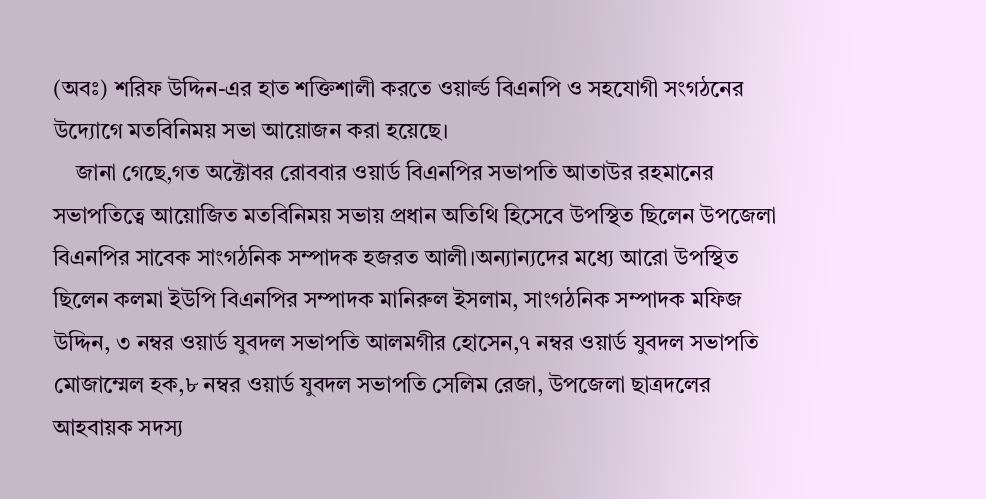(অবঃ) শরিফ উদ্দিন-এর হাত শক্তিশালী করতে ওয়ার্ল্ড বিএনপি ও সহযোগী সংগঠনের উদ্যোগে মতবিনিময় সভা আয়োজন করা হয়েছে।
    জানা গেছে,গত অক্টোবর রোববার ওয়ার্ড বিএনপির সভাপতি আতাউর রহমানের সভাপতিত্বে আয়োজিত মতবিনিময় সভায় প্রধান অতিথি হিসেবে উপস্থিত ছিলেন উপজেলা বিএনপির সাবেক সাংগঠনিক সম্পাদক হজরত আলী।অন্যান্যদের মধ্যে আরো উপস্থিত ছিলেন কলমা ইউপি বিএনপির সম্পাদক মানিরুল ইসলাম, সাংগঠনিক সম্পাদক মফিজ উদ্দিন, ৩ নম্বর ওয়ার্ড যুবদল সভাপতি আলমগীর হোসেন,৭ নম্বর ওয়ার্ড যুবদল সভাপতি মোজাম্মেল হক,৮ নম্বর ওয়ার্ড যুবদল সভাপতি সেলিম রেজা, উপজেলা ছাত্রদলের আহবায়ক সদস্য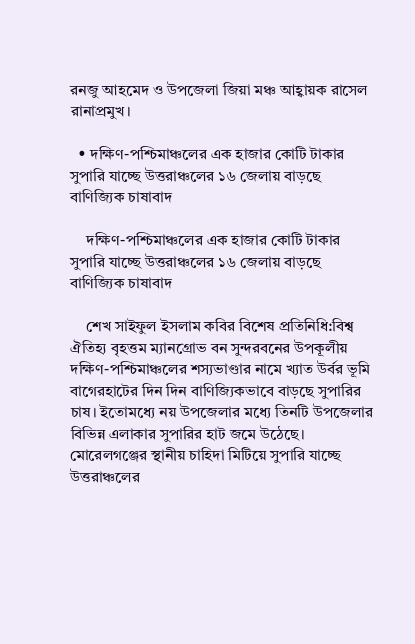রনজু আহমেদ ও উপজেলা জিয়া মঞ্চ আহ্বায়ক রাসেল রানাপ্রমুখ।

  • দক্ষিণ-পশ্চিমাঞ্চলের এক হাজার কোটি টাকার সুপারি যাচ্ছে উত্তরাঞ্চলের ১৬ জেলায় বাড়ছে বাণিজ্যিক চাষাবাদ

    দক্ষিণ-পশ্চিমাঞ্চলের এক হাজার কোটি টাকার সুপারি যাচ্ছে উত্তরাঞ্চলের ১৬ জেলায় বাড়ছে বাণিজ্যিক চাষাবাদ

    শেখ সাইফুল ইসলাম কবির বিশেষ প্রতিনিধি:বিশ্ব ঐতিহ্য বৃহত্তম ম্যানগ্রোভ বন সুন্দরবনের উপকূলীয় দক্ষিণ-পশ্চিমাঞ্চলের শস্যভাণ্ডার নামে খ্যাত উর্বর ভূমি বাগেরহাটের দিন দিন বাণিজ্যিকভাবে বাড়ছে সুপারির চাষ। ইতোমধ্যে নয় উপজেলার মধ্যে তিনটি উপজেলার বিভিন্ন এলাকার সুপারির হাট জমে উঠেছে। মোরেলগঞ্জের স্থানীয় চাহিদা মিটিয়ে সুপারি যাচ্ছে উত্তরাঞ্চলের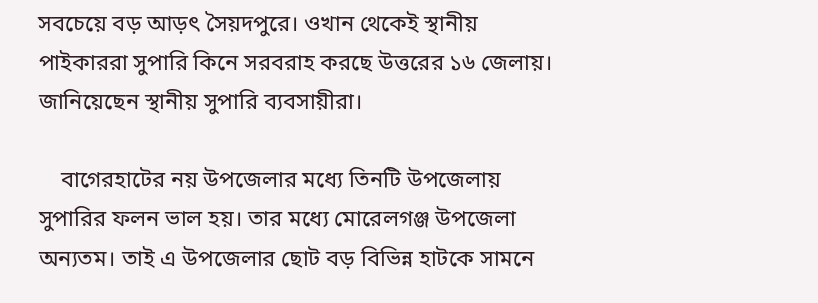সবচেয়ে বড় আড়ৎ সৈয়দপুরে। ওখান থেকেই স্থানীয় পাইকাররা সুপারি কিনে সরবরাহ করছে উত্তরের ১৬ জেলায়। জানিয়েছেন স্থানীয় সুপারি ব্যবসায়ীরা।

    বাগেরহাটের নয় উপজেলার মধ্যে তিনটি উপজেলায় সুপারির ফলন ভাল হয়। তার মধ্যে মোরেলগঞ্জ উপজেলা অন্যতম। তাই এ উপজেলার ছোট বড় বিভিন্ন হাটকে সামনে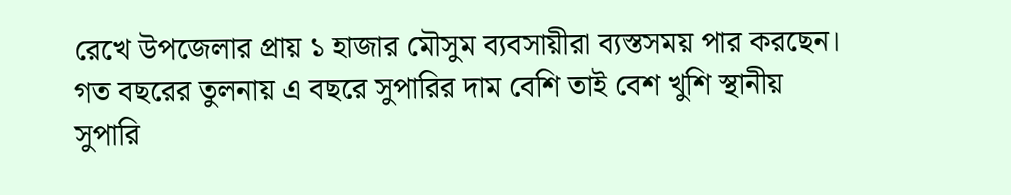রেখে উপজেলার প্রায় ১ হাজার মৌসুম ব্যবসায়ীরা ব্যস্তসময় পার করছেন। গত বছরের তুলনায় এ বছরে সুপারির দাম বেশি তাই বেশ খুশি স্থানীয় সুপারি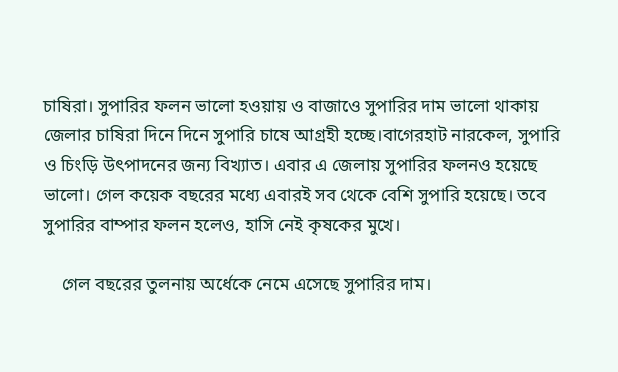চাষিরা। সুপারির ফলন ভালো হওয়ায় ও বাজাওে সুপারির দাম ভালো থাকায় জেলার চাষিরা দিনে দিনে সুপারি চাষে আগ্রহী হচ্ছে।বাগেরহাট নারকেল, সুপারি ও চিংড়ি উৎপাদনের জন্য বিখ্যাত। এবার এ জেলায় সুপারির ফলনও হয়েছে ভালো। গেল কয়েক বছরের মধ্যে এবারই সব থেকে বেশি সুপারি হয়েছে। তবে সুপারির বাম্পার ফলন হলেও, হাসি নেই কৃষকের মুখে।

    গেল বছরের তুলনায় অর্ধেকে নেমে এসেছে সুপারির দাম।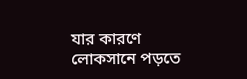যার কারণে লোকসানে পড়তে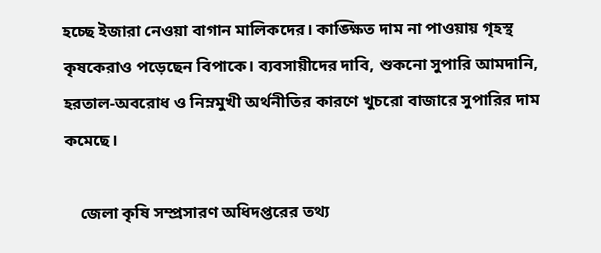হচ্ছে ইজারা নেওয়া বাগান মালিকদের। কাঙ্ক্ষিত দাম না পাওয়ায় গৃহস্থ কৃষকেরাও পড়েছেন বিপাকে। ব্যবসায়ীদের দাবি, শুকনো সুপারি আমদানি, হরতাল-অবরোধ ও নিম্নমুখী অর্থনীতির কারণে খুচরো বাজারে সুপারির দাম কমেছে।

    জেলা কৃষি সম্প্রসারণ অধিদপ্তরের তথ্য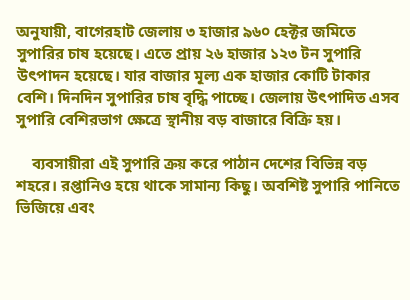অনুযায়ী, বাগেরহাট জেলায় ৩ হাজার ৯৬০ হেক্টর জমিতে সুপারির চাষ হয়েছে। এতে প্রায় ২৬ হাজার ১২৩ টন সুপারি উৎপাদন হয়েছে। যার বাজার মূল্য এক হাজার কোটি টাকার বেশি। দিনদিন সুপারির চাষ বৃদ্ধি পাচ্ছে। জেলায় উৎপাদিত এসব সুপারি বেশিরভাগ ক্ষেত্রে স্থানীয় বড় বাজারে বিক্রি হয়।

    ব্যবসায়ীরা এই সুপারি ক্রয় করে পাঠান দেশের বিভিন্ন বড় শহরে। রপ্তানিও হয়ে থাকে সামান্য কিছু। অবশিষ্ট সুপারি পানিতে ভিজিয়ে এবং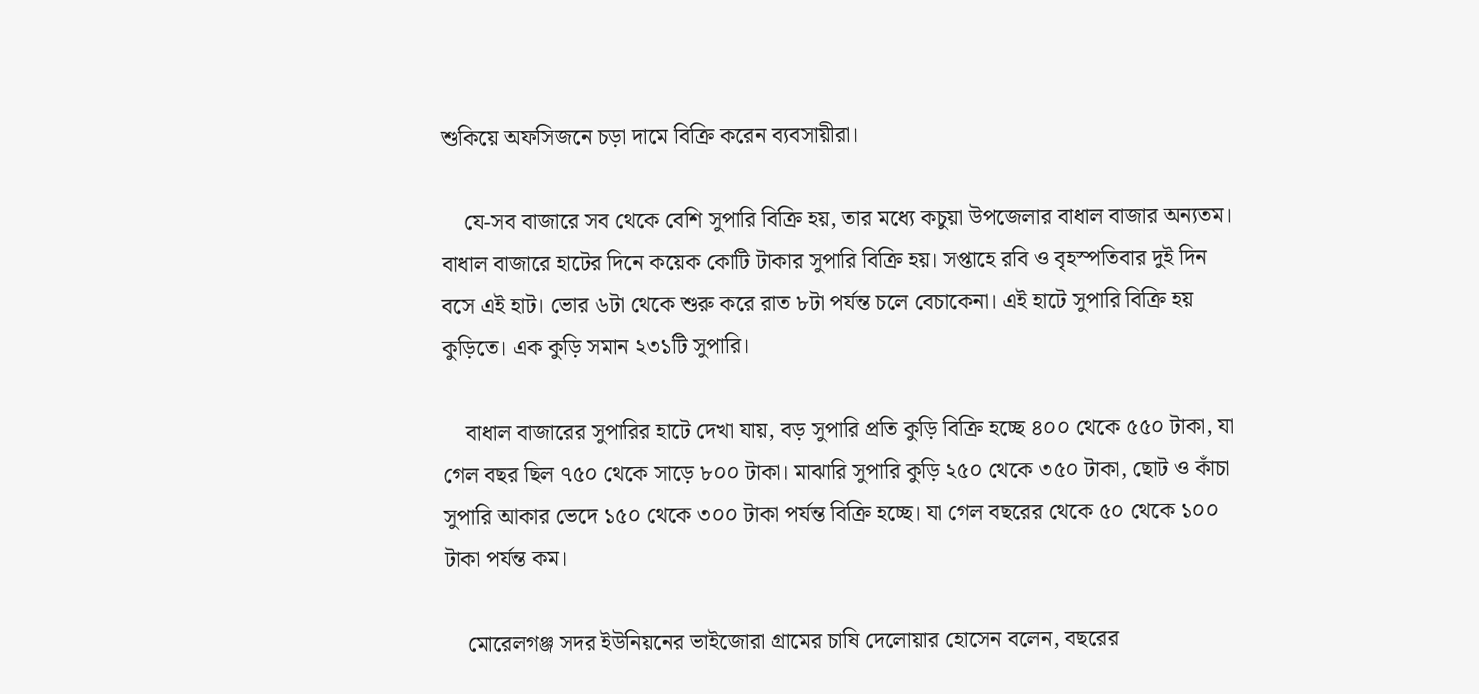শুকিয়ে অফসিজনে চড়া দামে বিক্রি করেন ব্যবসায়ীরা।

    যে-সব বাজারে সব থেকে বেশি সুপারি বিক্রি হয়, তার মধ্যে কচুয়া উপজেলার বাধাল বাজার অন্যতম। বাধাল বাজারে হাটের দিনে কয়েক কোটি টাকার সুপারি বিক্রি হয়। সপ্তাহে রবি ও বৃহস্পতিবার দুই দিন বসে এই হাট। ভোর ৬টা থেকে শুরু করে রাত ৮টা পর্যন্ত চলে বেচাকেনা। এই হাটে সুপারি বিক্রি হয় কুড়িতে। এক কুড়ি সমান ২৩১টি সুপারি।

    বাধাল বাজারের সুপারির হাটে দেখা যায়, বড় সুপারি প্রতি কুড়ি বিক্রি হচ্ছে ৪০০ থেকে ৫৫০ টাকা, যা গেল বছর ছিল ৭৫০ থেকে সাড়ে ৮০০ টাকা। মাঝারি সুপারি কুড়ি ২৫০ থেকে ৩৫০ টাকা, ছোট ও কাঁচা সুপারি আকার ভেদে ১৫০ থেকে ৩০০ টাকা পর্যন্ত বিক্রি হচ্ছে। যা গেল বছরের থেকে ৫০ থেকে ১০০ টাকা পর্যন্ত কম।

    মোরেলগঞ্জ সদর ইউনিয়নের ভাইজোরা গ্রামের চাষি দেলোয়ার হোসেন বলেন, বছরের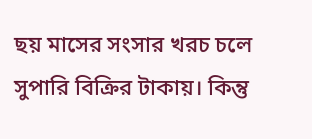ছয় মাসের সংসার খরচ চলে সুপারি বিক্রির টাকায়। কিন্তু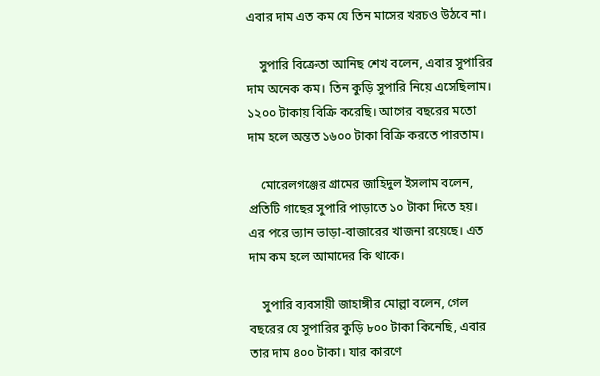এবার দাম এত কম যে তিন মাসের খরচও উঠবে না।

    সুপারি বিক্রেতা আনিছ শেখ বলেন, এবার সুপারির দাম অনেক কম। তিন কুড়ি সুপারি নিয়ে এসেছিলাম। ১২০০ টাকায় বিক্রি করেছি। আগের বছরের মতো দাম হলে অন্তত ১৬০০ টাকা বিক্রি করতে পারতাম।

    মোরেলগঞ্জের গ্রামের জাহিদুল ইসলাম বলেন, প্রতিটি গাছের সুপারি পাড়াতে ১০ টাকা দিতে হয়। এর পরে ভ্যান ভাড়া-বাজারের খাজনা রয়েছে। এত দাম কম হলে আমাদের কি থাকে।

    সুপারি ব্যবসায়ী জাহাঙ্গীর মোল্লা বলেন, গেল বছরের যে সুপারির কুড়ি ৮০০ টাকা কিনেছি, এবার তার দাম ৪০০ টাকা। যার কারণে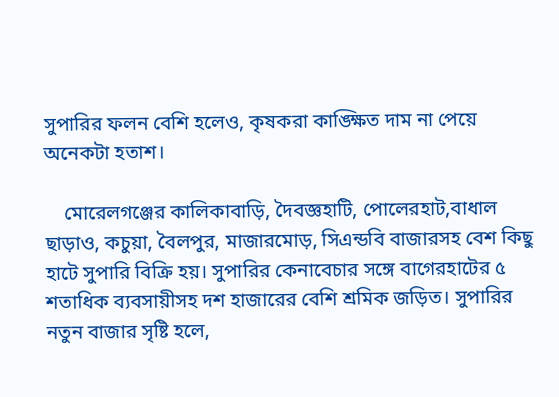সুপারির ফলন বেশি হলেও, কৃষকরা কাঙ্ক্ষিত দাম না পেয়ে অনেকটা হতাশ।

    মোরেলগঞ্জের কালিকাবাড়ি, দৈবজ্ঞহাটি, পোলেরহাট,বাধাল ছাড়াও, কচুয়া, বৈলপুর, মাজারমোড়, সিএন্ডবি বাজারসহ বেশ কিছু হাটে সুপারি বিক্রি হয়। সুপারির কেনাবেচার সঙ্গে বাগেরহাটের ৫ শতাধিক ব্যবসায়ীসহ দশ হাজারের বেশি শ্রমিক জড়িত। সুপারির নতুন বাজার সৃষ্টি হলে,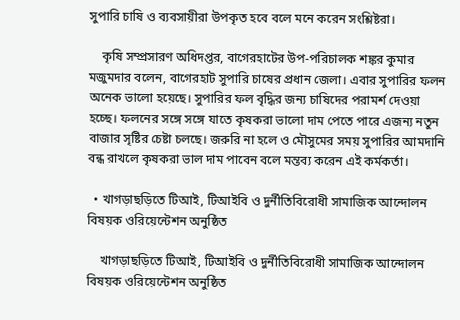সুপারি চাষি ও ব্যবসায়ীরা উপকৃত হবে বলে মনে করেন সংশ্লিষ্টরা।

    কৃষি সম্প্রসারণ অধিদপ্তর, বাগেরহাটের উপ-পরিচালক শঙ্কর কুমার মজুমদার বলেন, বাগেরহাট সুপারি চাষের প্রধান জেলা। এবার সুপারির ফলন অনেক ভালো হয়েছে। সুপারির ফল বৃদ্ধির জন্য চাষিদের পরামর্শ দেওয়া হচ্ছে। ফলনের সঙ্গে সঙ্গে যাতে কৃষকরা ভালো দাম পেতে পারে এজন্য নতুন বাজার সৃষ্টির চেষ্টা চলছে। জরুরি না হলে ও মৌসুমের সময় সুপারির আমদানি বন্ধ রাখলে কৃষকরা ভাল দাম পাবেন বলে মন্তব্য করেন এই কর্মকর্তা।

  • খাগড়াছড়িতে টিআই, টিআইবি ও দুর্নীতিবিরোধী সামাজিক আন্দোলন বিষয়ক ওরিয়েন্টেশন অনুষ্ঠিত

    খাগড়াছড়িতে টিআই, টিআইবি ও দুর্নীতিবিরোধী সামাজিক আন্দোলন বিষয়ক ওরিয়েন্টেশন অনুষ্ঠিত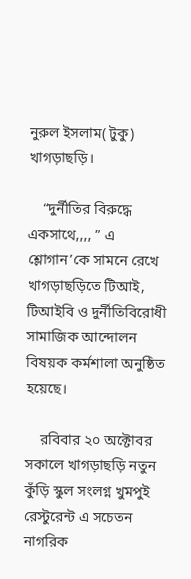নুরুল ইসলাম( টুকু) খাগড়াছড়ি।

    “দুর্নীতির বিরুদ্ধে একসাথে,,,, ” এ শ্লোগান’কে সামনে রেখে খাগড়াছড়িতে টিআই, টিআইবি ও দুর্নীতিবিরোধী সামাজিক আন্দোলন বিষয়ক কর্মশালা অনুষ্ঠিত হয়েছে।

    রবিবার ২০ অক্টোবর সকালে খাগড়াছড়ি নতুন কুঁড়ি স্কুল সংলগ্ন খুমপুই রেস্টুরেন্ট এ সচেতন নাগরিক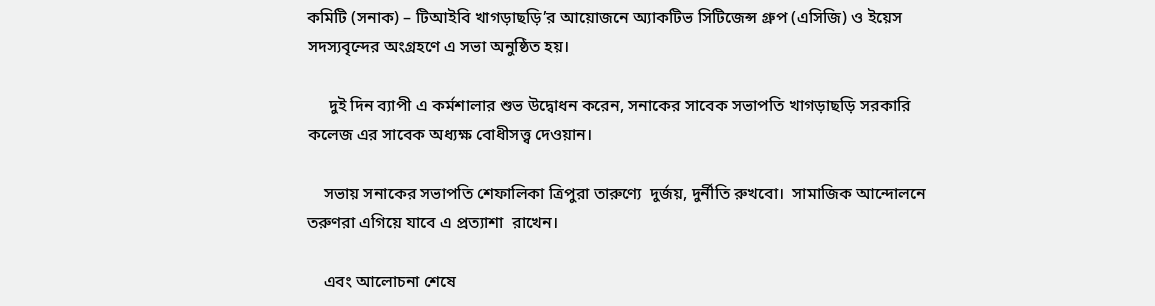কমিটি (সনাক) – টিআইবি খাগড়াছড়ি’র আয়োজনে অ্যাকটিভ সিটিজেন্স গ্রুপ (এসিজি) ও ইয়েস সদস্যবৃন্দের অংগ্রহণে এ সভা অনুষ্ঠিত হয়।

     দুই দিন ব্যাপী এ কর্মশালার শুভ উদ্বোধন করেন, সনাকের সাবেক সভাপতি খাগড়াছড়ি সরকারি কলেজ এর সাবেক অধ্যক্ষ বোধীসত্ত্ব দেওয়ান।

    সভায় সনাকের সভাপতি শেফালিকা ত্রিপুরা তারুণ্যে  দুর্জয়, দুর্নীতি রুখবো।  সামাজিক আন্দোলনে তরুণরা এগিয়ে যাবে এ প্রত্যাশা  রাখেন।

    এবং আলোচনা শেষে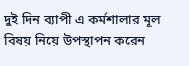দুই দিন ব্যাপী এ কর্মশালার মূল বিষয় নিয়ে উপস্থাপন করেন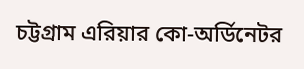চট্টগ্রাম এরিয়ার কো-অর্ডিনেটর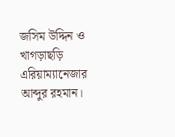জসিম উদ্দিন ও খাগড়াছড়ি এরিয়াম্যানেজার আব্দুর রহমান।